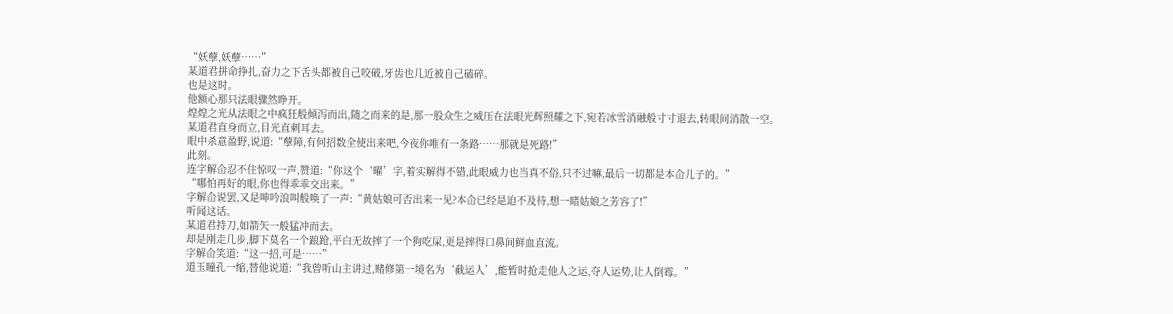“妖孽,妖孽……”
某道君拼命挣扎,奋力之下舌头都被自己咬破,牙齿也几近被自己磕碎。
也是这时。
他额心那只法眼骤然睁开。
煌煌之光从法眼之中疯狂般倾泻而出,随之而来的是,那一股众生之威压在法眼光辉照耀之下,宛若冰雪消融般寸寸退去,转眼间消散一空。
某道君直身而立,目光直刺耳去。
眼中杀意盈野,说道:“孽障,有何招数全使出来吧,今夜你唯有一条路……那就是死路!”
此刻。
连字解仚忍不住惊叹一声,赞道:“你这个‘曜’字,着实解得不错,此眼威力也当真不俗,只不过嘛,最后一切都是本仚儿子的。”
“哪怕再好的眼,你也得乖乖交出来。”
字解仚说罢,又是呻吟浪叫般唤了一声:“黄姑娘可否出来一见?本仚已经是迫不及待,想一睹姑娘之芳容了!”
听闻这话。
某道君持刀,如箭矢一般猛冲而去。
却是刚走几步,脚下莫名一个踉跄,平白无故摔了一个狗吃屎,更是摔得口鼻间鲜血直流。
字解仚笑道:“这一招,可是……”
道玉瞳孔一缩,替他说道:“我曾听山主讲过,赌修第一境名为‘截运人’,能暂时抢走他人之运,夺人运势,让人倒霉。”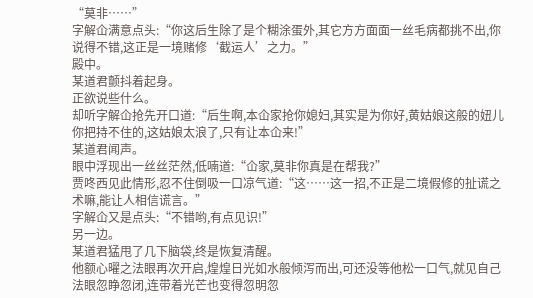“莫非……”
字解仚满意点头:“你这后生除了是个糊涂蛋外,其它方方面面一丝毛病都挑不出,你说得不错,这正是一境赌修‘截运人’之力。”
殿中。
某道君颤抖着起身。
正欲说些什么。
却听字解仚抢先开口道:“后生啊,本仚家抢你媳妇,其实是为你好,黄姑娘这般的妞儿你把持不住的,这姑娘太浪了,只有让本仚来!”
某道君闻声。
眼中浮现出一丝丝茫然,低喃道:“仚家,莫非你真是在帮我?”
贾咚西见此情形,忍不住倒吸一口凉气道:“这……这一招,不正是二境假修的扯谎之术嘛,能让人相信谎言。”
字解仚又是点头:“不错哟,有点见识!”
另一边。
某道君猛甩了几下脑袋,终是恢复清醒。
他额心曜之法眼再次开启,煌煌日光如水般倾泻而出,可还没等他松一口气,就见自己法眼忽睁忽闭,连带着光芒也变得忽明忽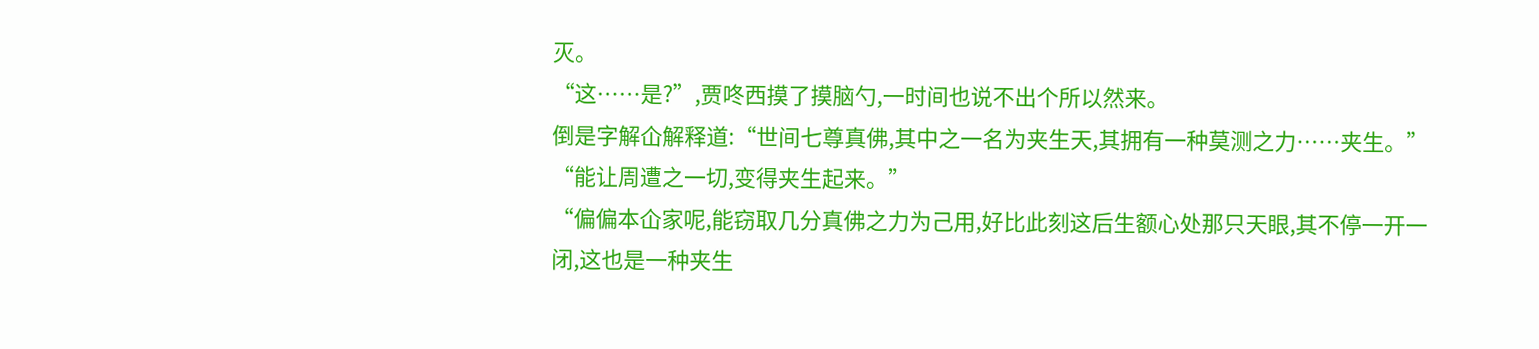灭。
“这……是?”,贾咚西摸了摸脑勺,一时间也说不出个所以然来。
倒是字解仚解释道:“世间七尊真佛,其中之一名为夹生天,其拥有一种莫测之力……夹生。”
“能让周遭之一切,变得夹生起来。”
“偏偏本仚家呢,能窃取几分真佛之力为己用,好比此刻这后生额心处那只天眼,其不停一开一闭,这也是一种夹生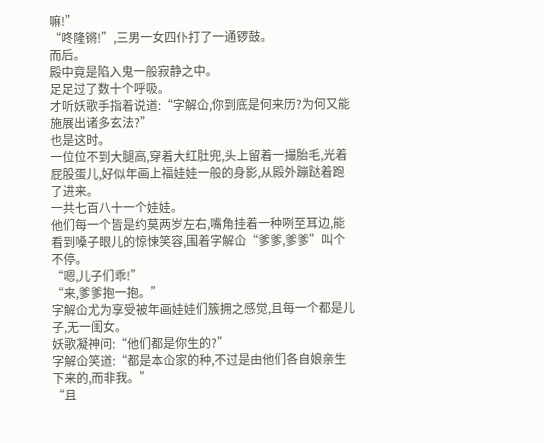嘛!”
“咚隆锵!”,三男一女四仆打了一通锣鼓。
而后。
殿中竟是陷入鬼一般寂静之中。
足足过了数十个呼吸。
才听妖歌手指着说道:“字解仚,你到底是何来历?为何又能施展出诸多玄法?”
也是这时。
一位位不到大腿高,穿着大红肚兜,头上留着一撮胎毛,光着屁股蛋儿,好似年画上福娃娃一般的身影,从殿外蹦跶着跑了进来。
一共七百八十一个娃娃。
他们每一个皆是约莫两岁左右,嘴角挂着一种咧至耳边,能看到嗓子眼儿的惊悚笑容,围着字解仚“爹爹,爹爹”叫个不停。
“嗯,儿子们乖!”
“来,爹爹抱一抱。”
字解仚尤为享受被年画娃娃们簇拥之感觉,且每一个都是儿子,无一闺女。
妖歌凝神问:“他们都是你生的?”
字解仚笑道:“都是本仚家的种,不过是由他们各自娘亲生下来的,而非我。”
“且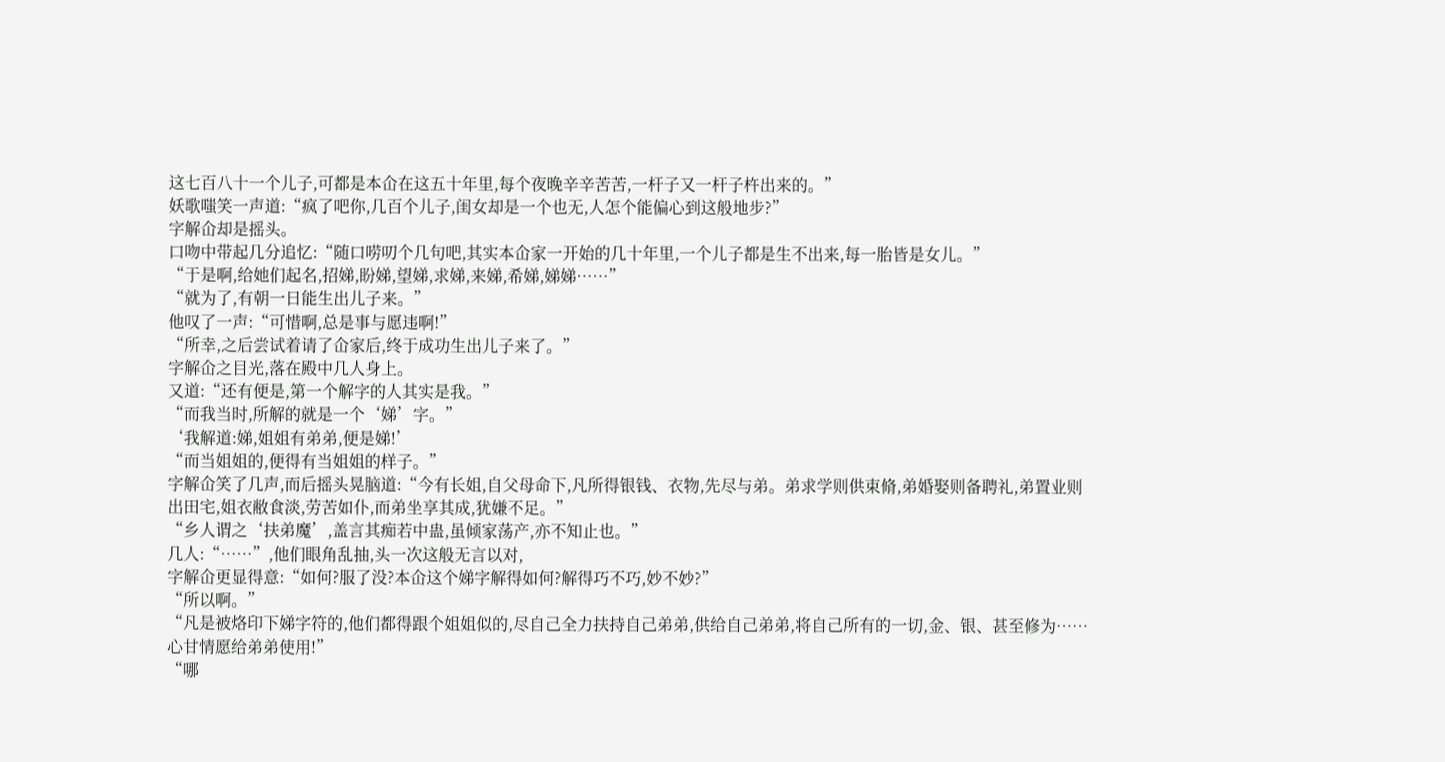这七百八十一个儿子,可都是本仚在这五十年里,每个夜晚辛辛苦苦,一杆子又一杆子杵出来的。”
妖歌嗤笑一声道:“疯了吧你,几百个儿子,闺女却是一个也无,人怎个能偏心到这般地步?”
字解仚却是摇头。
口吻中带起几分追忆:“随口唠叨个几句吧,其实本仚家一开始的几十年里,一个儿子都是生不出来,每一胎皆是女儿。”
“于是啊,给她们起名,招娣,盼娣,望娣,求娣,来娣,希娣,娣娣……”
“就为了,有朝一日能生出儿子来。”
他叹了一声:“可惜啊,总是事与愿违啊!”
“所幸,之后尝试着请了仚家后,终于成功生出儿子来了。”
字解仚之目光,落在殿中几人身上。
又道:“还有便是,第一个解字的人其实是我。”
“而我当时,所解的就是一个‘娣’字。”
‘我解道:娣,姐姐有弟弟,便是娣!’
“而当姐姐的,便得有当姐姐的样子。”
字解仚笑了几声,而后摇头晃脑道:“今有长姐,自父母命下,凡所得银钱、衣物,先尽与弟。弟求学则供束脩,弟婚娶则备聘礼,弟置业则出田宅,姐衣敝食淡,劳苦如仆,而弟坐享其成,犹嫌不足。”
“乡人谓之‘扶弟魔’,盖言其痴若中蛊,虽倾家荡产,亦不知止也。”
几人:“……”,他们眼角乱抽,头一次这般无言以对,
字解仚更显得意:“如何?服了没?本仚这个娣字解得如何?解得巧不巧,妙不妙?”
“所以啊。”
“凡是被烙印下娣字符的,他们都得跟个姐姐似的,尽自己全力扶持自己弟弟,供给自己弟弟,将自己所有的一切,金、银、甚至修为……心甘情愿给弟弟使用!”
“哪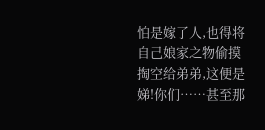怕是嫁了人,也得将自己娘家之物偷摸掏空给弟弟,这便是娣!你们……甚至那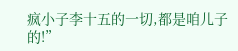疯小子李十五的一切,都是咱儿子的!”